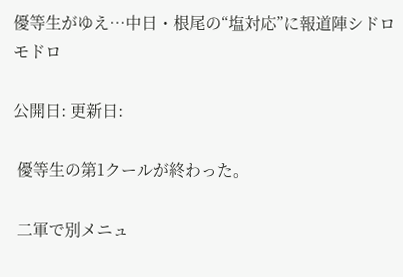優等生がゆえ…中日・根尾の“塩対応”に報道陣シドロモドロ

公開日: 更新日:

 優等生の第1クールが終わった。

 二軍で別メニュ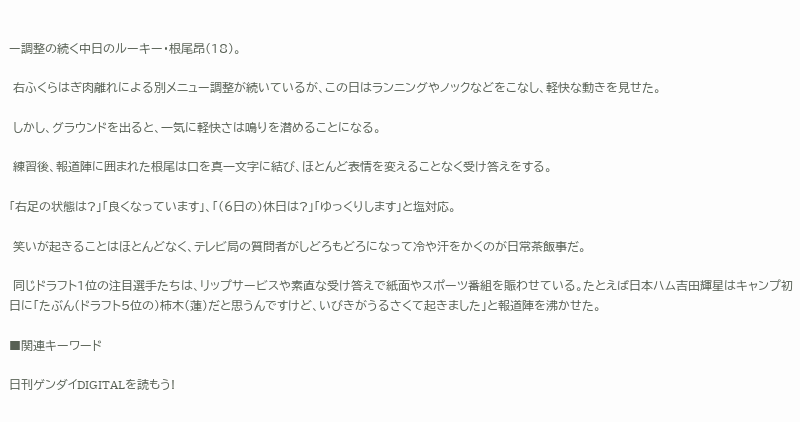ー調整の続く中日のルーキー・根尾昂(18)。

 右ふくらはぎ肉離れによる別メニュー調整が続いているが、この日はランニングやノックなどをこなし、軽快な動きを見せた。

 しかし、グラウンドを出ると、一気に軽快さは鳴りを潜めることになる。

 練習後、報道陣に囲まれた根尾は口を真一文字に結び、ほとんど表情を変えることなく受け答えをする。

「右足の状態は?」「良くなっています」、「(6日の)休日は?」「ゆっくりします」と塩対応。

 笑いが起きることはほとんどなく、テレビ局の質問者がしどろもどろになって冷や汗をかくのが日常茶飯事だ。

 同じドラフト1位の注目選手たちは、リップサービスや素直な受け答えで紙面やスポーツ番組を賑わせている。たとえば日本ハム吉田輝星はキャンプ初日に「たぶん(ドラフト5位の)柿木(蓮)だと思うんですけど、いびきがうるさくて起きました」と報道陣を沸かせた。

■関連キーワード

日刊ゲンダイDIGITALを読もう!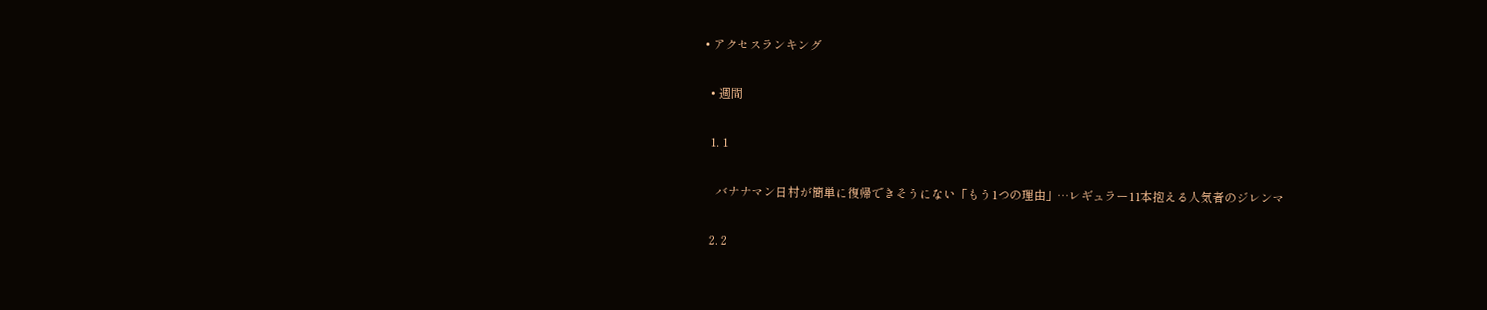• アクセスランキング

  • 週間

  1. 1

    バナナマン日村が簡単に復帰できそうにない「もう1つの理由」…レギュラー11本抱える人気者のジレンマ

  2. 2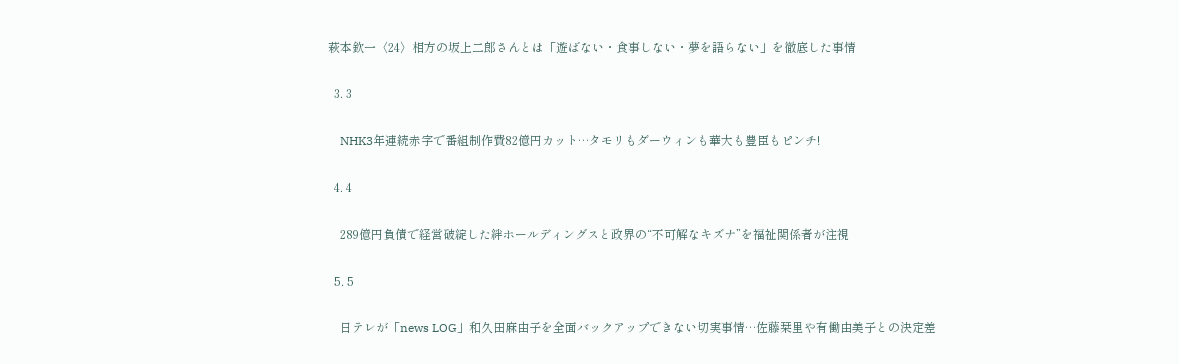萩本欽一〈24〉相方の坂上二郎さんとは「遊ばない・食事しない・夢を語らない」を徹底した事情

  3. 3

    NHK3年連続赤字で番組制作費82億円カット…タモリもダーウィンも華大も豊臣もピンチ!

  4. 4

    289億円負債で経営破綻した絆ホールディングスと政界の“不可解なキズナ”を福祉関係者が注視

  5. 5

    日テレが「news LOG」和久田麻由子を全面バックアップできない切実事情…佐藤栞里や有働由美子との決定差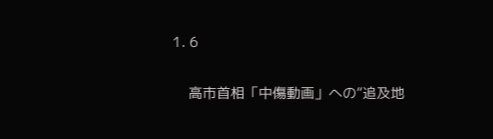1. 6

    高市首相「中傷動画」への“追及地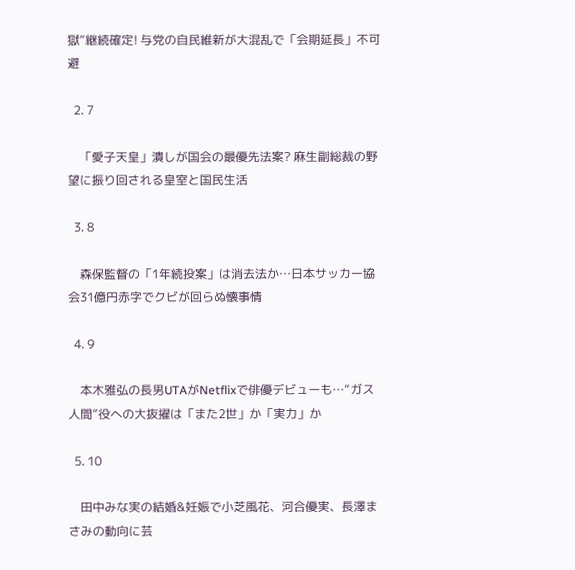獄”継続確定! 与党の自民維新が大混乱で「会期延長」不可避

  2. 7

    「愛子天皇」潰しが国会の最優先法案? 麻生副総裁の野望に振り回される皇室と国民生活

  3. 8

    森保監督の「1年続投案」は消去法か…日本サッカー協会31億円赤字でクビが回らぬ懐事情

  4. 9

    本木雅弘の長男UTAがNetflixで俳優デビューも…“ガス人間”役への大抜擢は「また2世」か「実力」か

  5. 10

    田中みな実の結婚&妊娠で小芝風花、河合優実、長澤まさみの動向に芸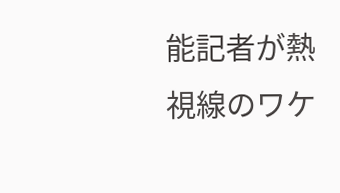能記者が熱視線のワケ